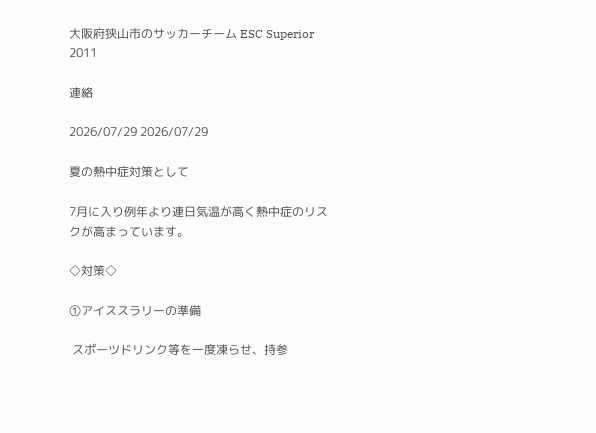大阪府狭山市のサッカーチーム ESC Superior 2011

連絡

2026/07/29 2026/07/29

夏の熱中症対策として

7月に入り例年より連日気温が高く熱中症のリスクが高まっています。

◇対策◇

①アイススラリーの準備

 スポーツドリンク等を一度凍らせ、持参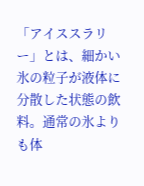「アイススラリー」とは、細かい氷の粒子が液体に分散した状態の飲料。通常の氷よりも体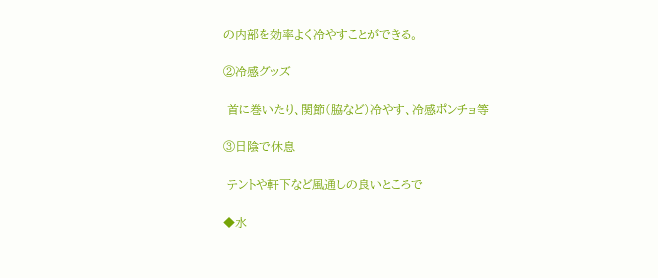の内部を効率よく冷やすことができる。

②冷感グッズ

 首に巻いたり、関節(脇など)冷やす、冷感ポンチョ等

③日陰で休息

 テントや軒下など風通しの良いところで

◆水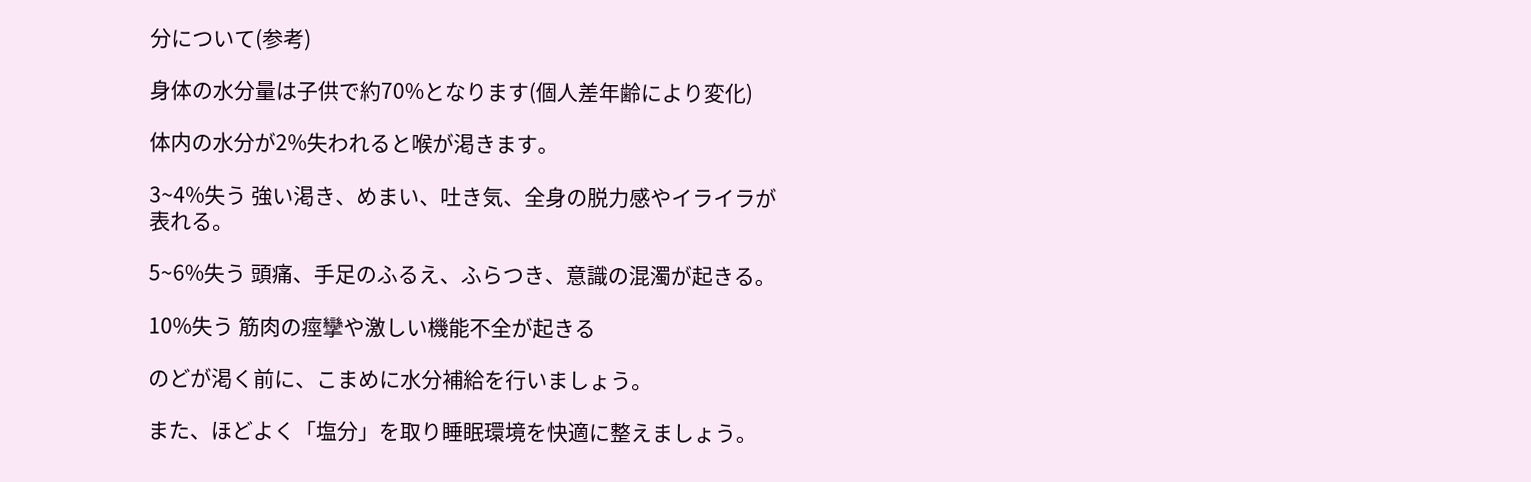分について(参考)

身体の水分量は子供で約70%となります(個人差年齢により変化)

体内の水分が2%失われると喉が渇きます。

3~4%失う 強い渇き、めまい、吐き気、全身の脱力感やイライラが表れる。

5~6%失う 頭痛、手足のふるえ、ふらつき、意識の混濁が起きる。

10%失う 筋肉の痙攣や激しい機能不全が起きる

のどが渇く前に、こまめに水分補給を行いましょう。

また、ほどよく「塩分」を取り睡眠環境を快適に整えましょう。